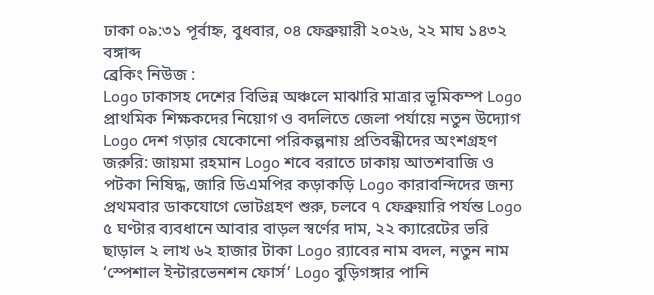ঢাকা ০৯:৩১ পূর্বাহ্ন, বুধবার, ০৪ ফেব্রুয়ারী ২০২৬, ২২ মাঘ ১৪৩২ বঙ্গাব্দ
ব্রেকিং নিউজ :
Logo ঢাকাসহ দেশের বিভিন্ন অঞ্চলে মাঝারি মাত্রার ভূমিকম্প Logo প্রাথমিক শিক্ষকদের নিয়োগ ও বদলিতে জেলা পর্যায়ে নতুন উদ্যোগ Logo দেশ গড়ার যেকোনো পরিকল্পনায় প্রতিবন্ধীদের অংশগ্রহণ জরুরি: জায়মা রহমান Logo শবে বরাতে ঢাকায় আতশবাজি ও পটকা নিষিদ্ধ, জারি ডিএমপির কড়াকড়ি Logo কারাবন্দিদের জন্য প্রথমবার ডাকযোগে ভোটগ্রহণ শুরু, চলবে ৭ ফেব্রুয়ারি পর্যন্ত Logo ৫ ঘণ্টার ব্যবধানে আবার বাড়ল স্বর্ণের দাম, ২২ ক্যারেটের ভরি ছাড়াল ২ লাখ ৬২ হাজার টাকা Logo র‌্যাবের নাম বদল, নতুন নাম ‘স্পেশাল ইন্টারভেনশন ফোর্স’ Logo বুড়িগঙ্গার পানি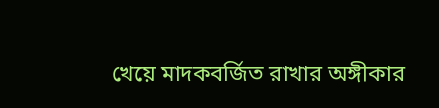খেয়ে মাদকবর্জিত রাখার অঙ্গীকার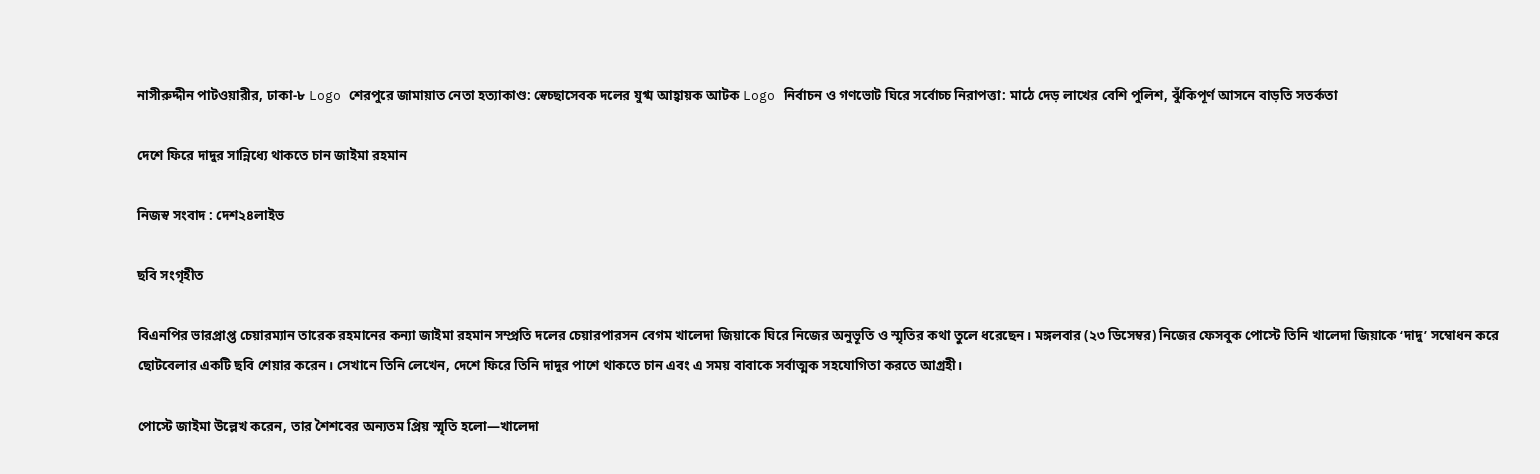নাসীরুদ্দীন পাটওয়ারীর, ঢাকা-৮ Logo শেরপুরে জামায়াত নেতা হত্যাকাণ্ড: স্বেচ্ছাসেবক দলের যুগ্ম আহ্বায়ক আটক Logo নির্বাচন ও গণভোট ঘিরে সর্বোচ্চ নিরাপত্তা: মাঠে দেড় লাখের বেশি পুলিশ, ঝুঁকিপূর্ণ আসনে বাড়তি সতর্কতা

দেশে ফিরে দাদুর সান্নিধ্যে থাকতে চান জাইমা রহমান

নিজস্ব সংবাদ : দেশ২৪লাইভ

ছবি সংগৃহীত

বিএনপির ভারপ্রাপ্ত চেয়ারম্যান তারেক রহমানের কন্যা জাইমা রহমান সম্প্রতি দলের চেয়ারপারসন বেগম খালেদা জিয়াকে ঘিরে নিজের অনুভূতি ও স্মৃতির কথা তুলে ধরেছেন। মঙ্গলবার (২৩ ডিসেম্বর) নিজের ফেসবুক পোস্টে তিনি খালেদা জিয়াকে ‘দাদু’ সম্বোধন করে ছোটবেলার একটি ছবি শেয়ার করেন। সেখানে তিনি লেখেন, দেশে ফিরে তিনি দাদুর পাশে থাকতে চান এবং এ সময় বাবাকে সর্বাত্মক সহযোগিতা করতে আগ্রহী।

পোস্টে জাইমা উল্লেখ করেন, তার শৈশবের অন্যতম প্রিয় স্মৃতি হলো—খালেদা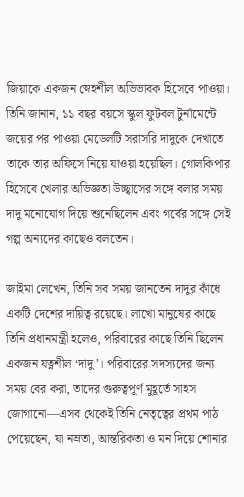জিয়াকে একজন স্নেহশীল অভিভাবক হিসেবে পাওয়া। তিনি জানান, ১১ বছর বয়সে স্কুল ফুটবল টুর্নামেন্টে জয়ের পর পাওয়া মেডেলটি সরাসরি দাদুকে দেখাতে তাকে তার অফিসে নিয়ে যাওয়া হয়েছিল। গোলকিপার হিসেবে খেলার অভিজ্ঞতা উচ্ছ্বাসের সঙ্গে বলার সময় দাদু মনোযোগ দিয়ে শুনেছিলেন এবং গর্বের সঙ্গে সেই গল্প অন্যদের কাছেও বলতেন।

জাইমা লেখেন, তিনি সব সময় জানতেন দাদুর কাঁধে একটি দেশের দায়িত্ব রয়েছে। লাখো মানুষের কাছে তিনি প্রধানমন্ত্রী হলেও, পরিবারের কাছে তিনি ছিলেন একজন যত্নশীল ‘দাদু’। পরিবারের সদস্যদের জন্য সময় বের করা, তাদের গুরুত্বপূর্ণ মুহূর্তে সাহস জোগানো—এসব থেকেই তিনি নেতৃত্বের প্রথম পাঠ পেয়েছেন, যা নম্রতা, আন্তরিকতা ও মন দিয়ে শোনার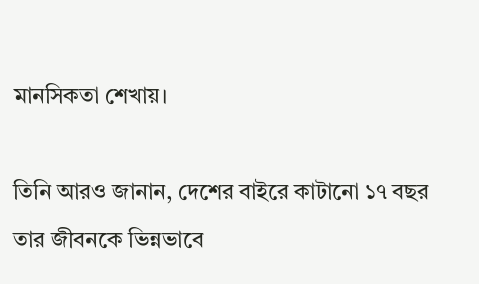মানসিকতা শেখায়।

তিনি আরও জানান, দেশের বাইরে কাটানো ১৭ বছর তার জীবনকে ভিন্নভাবে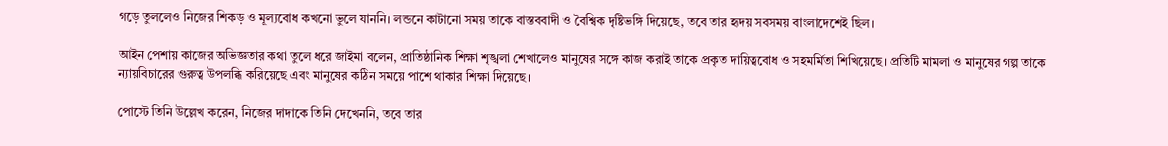গড়ে তুললেও নিজের শিকড় ও মূল্যবোধ কখনো ভুলে যাননি। লন্ডনে কাটানো সময় তাকে বাস্তববাদী ও বৈশ্বিক দৃষ্টিভঙ্গি দিয়েছে, তবে তার হৃদয় সবসময় বাংলাদেশেই ছিল।

আইন পেশায় কাজের অভিজ্ঞতার কথা তুলে ধরে জাইমা বলেন, প্রাতিষ্ঠানিক শিক্ষা শৃঙ্খলা শেখালেও মানুষের সঙ্গে কাজ করাই তাকে প্রকৃত দায়িত্ববোধ ও সহমর্মিতা শিখিয়েছে। প্রতিটি মামলা ও মানুষের গল্প তাকে ন্যায়বিচারের গুরুত্ব উপলব্ধি করিয়েছে এবং মানুষের কঠিন সময়ে পাশে থাকার শিক্ষা দিয়েছে।

পোস্টে তিনি উল্লেখ করেন, নিজের দাদাকে তিনি দেখেননি, তবে তার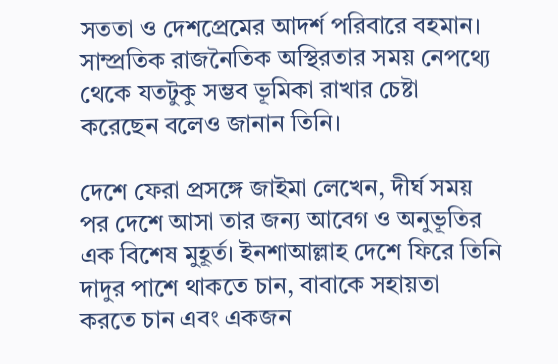সততা ও দেশপ্রেমের আদর্শ পরিবারে বহমান। সাম্প্রতিক রাজনৈতিক অস্থিরতার সময় নেপথ্যে থেকে যতটুকু সম্ভব ভূমিকা রাখার চেষ্টা করেছেন বলেও জানান তিনি।

দেশে ফেরা প্রসঙ্গে জাইমা লেখেন, দীর্ঘ সময় পর দেশে আসা তার জন্য আবেগ ও অনুভূতির এক বিশেষ মুহূর্ত। ইনশাআল্লাহ দেশে ফিরে তিনি দাদুর পাশে থাকতে চান, বাবাকে সহায়তা করতে চান এবং একজন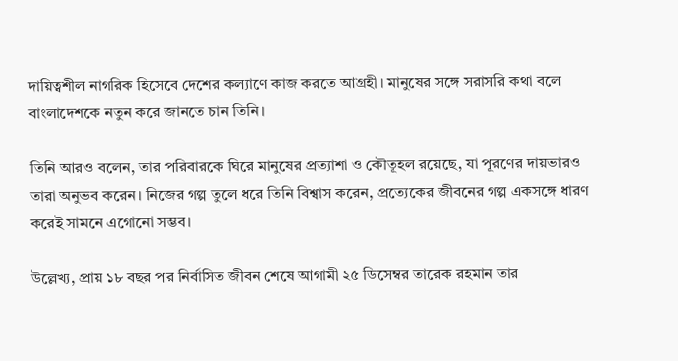দায়িত্বশীল নাগরিক হিসেবে দেশের কল্যাণে কাজ করতে আগ্রহী। মানুষের সঙ্গে সরাসরি কথা বলে বাংলাদেশকে নতুন করে জানতে চান তিনি।

তিনি আরও বলেন, তার পরিবারকে ঘিরে মানুষের প্রত্যাশা ও কৌতূহল রয়েছে, যা পূরণের দায়ভারও তারা অনুভব করেন। নিজের গল্প তুলে ধরে তিনি বিশ্বাস করেন, প্রত্যেকের জীবনের গল্প একসঙ্গে ধারণ করেই সামনে এগোনো সম্ভব।

উল্লেখ্য, প্রায় ১৮ বছর পর নির্বাসিত জীবন শেষে আগামী ২৫ ডিসেম্বর তারেক রহমান তার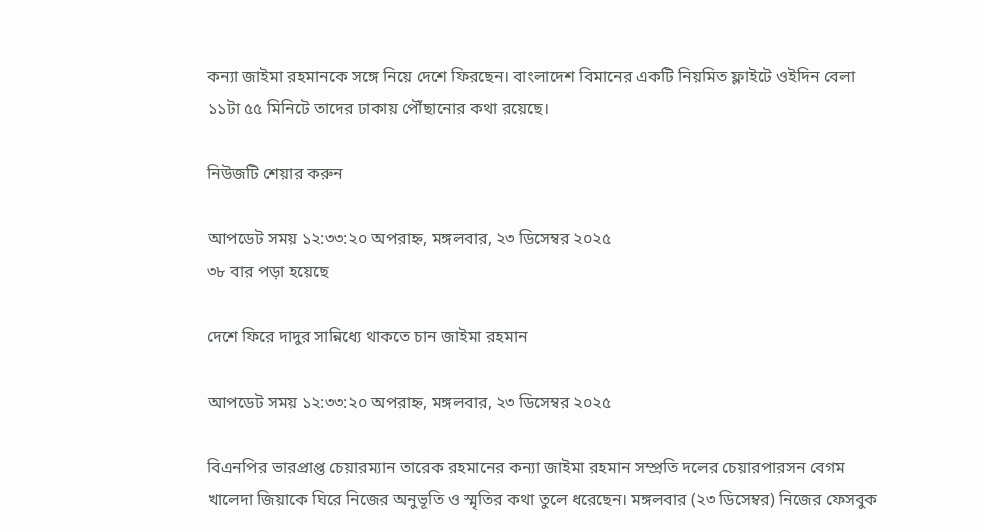কন্যা জাইমা রহমানকে সঙ্গে নিয়ে দেশে ফিরছেন। বাংলাদেশ বিমানের একটি নিয়মিত ফ্লাইটে ওইদিন বেলা ১১টা ৫৫ মিনিটে তাদের ঢাকায় পৌঁছানোর কথা রয়েছে।

নিউজটি শেয়ার করুন

আপডেট সময় ১২:৩৩:২০ অপরাহ্ন, মঙ্গলবার, ২৩ ডিসেম্বর ২০২৫
৩৮ বার পড়া হয়েছে

দেশে ফিরে দাদুর সান্নিধ্যে থাকতে চান জাইমা রহমান

আপডেট সময় ১২:৩৩:২০ অপরাহ্ন, মঙ্গলবার, ২৩ ডিসেম্বর ২০২৫

বিএনপির ভারপ্রাপ্ত চেয়ারম্যান তারেক রহমানের কন্যা জাইমা রহমান সম্প্রতি দলের চেয়ারপারসন বেগম খালেদা জিয়াকে ঘিরে নিজের অনুভূতি ও স্মৃতির কথা তুলে ধরেছেন। মঙ্গলবার (২৩ ডিসেম্বর) নিজের ফেসবুক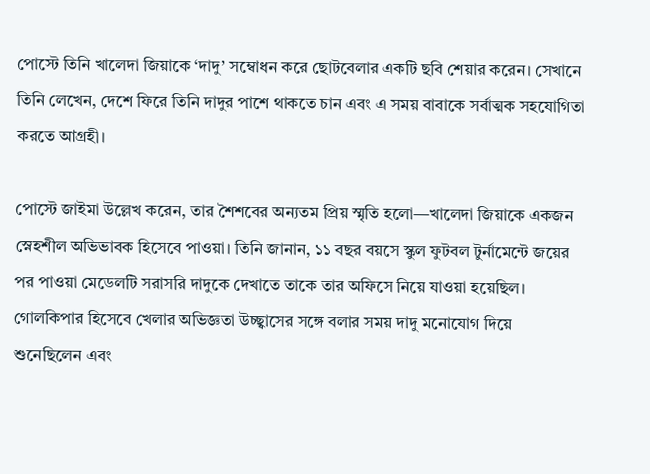পোস্টে তিনি খালেদা জিয়াকে ‘দাদু’ সম্বোধন করে ছোটবেলার একটি ছবি শেয়ার করেন। সেখানে তিনি লেখেন, দেশে ফিরে তিনি দাদুর পাশে থাকতে চান এবং এ সময় বাবাকে সর্বাত্মক সহযোগিতা করতে আগ্রহী।

পোস্টে জাইমা উল্লেখ করেন, তার শৈশবের অন্যতম প্রিয় স্মৃতি হলো—খালেদা জিয়াকে একজন স্নেহশীল অভিভাবক হিসেবে পাওয়া। তিনি জানান, ১১ বছর বয়সে স্কুল ফুটবল টুর্নামেন্টে জয়ের পর পাওয়া মেডেলটি সরাসরি দাদুকে দেখাতে তাকে তার অফিসে নিয়ে যাওয়া হয়েছিল। গোলকিপার হিসেবে খেলার অভিজ্ঞতা উচ্ছ্বাসের সঙ্গে বলার সময় দাদু মনোযোগ দিয়ে শুনেছিলেন এবং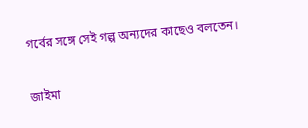গর্বের সঙ্গে সেই গল্প অন্যদের কাছেও বলতেন।

জাইমা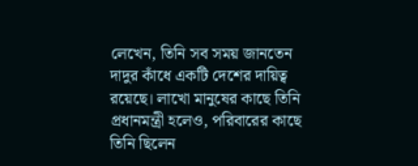লেখেন, তিনি সব সময় জানতেন দাদুর কাঁধে একটি দেশের দায়িত্ব রয়েছে। লাখো মানুষের কাছে তিনি প্রধানমন্ত্রী হলেও, পরিবারের কাছে তিনি ছিলেন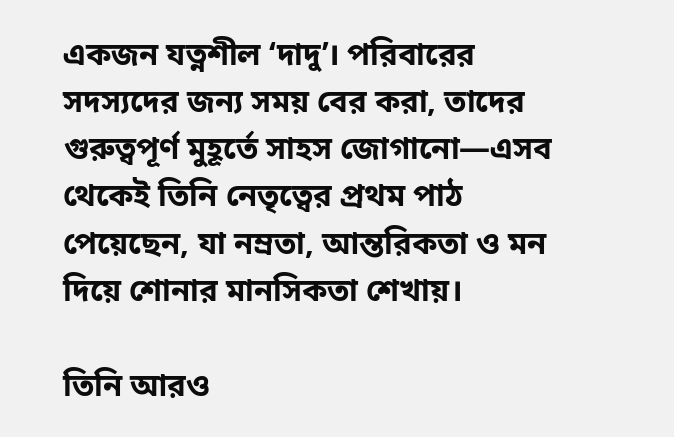একজন যত্নশীল ‘দাদু’। পরিবারের সদস্যদের জন্য সময় বের করা, তাদের গুরুত্বপূর্ণ মুহূর্তে সাহস জোগানো—এসব থেকেই তিনি নেতৃত্বের প্রথম পাঠ পেয়েছেন, যা নম্রতা, আন্তরিকতা ও মন দিয়ে শোনার মানসিকতা শেখায়।

তিনি আরও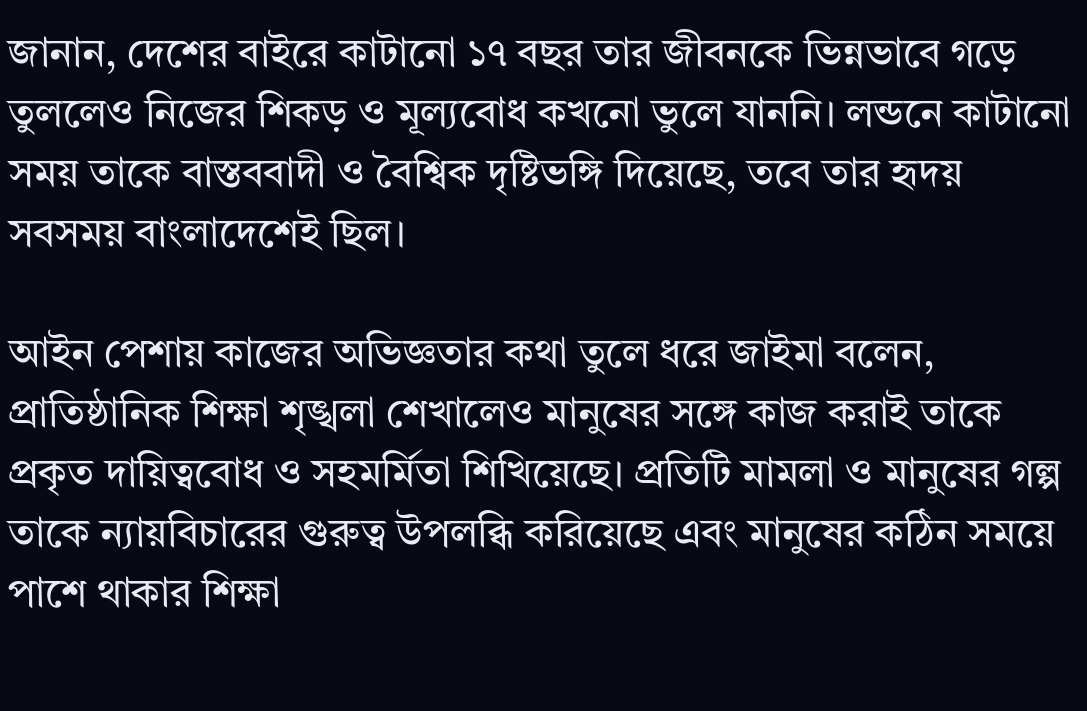জানান, দেশের বাইরে কাটানো ১৭ বছর তার জীবনকে ভিন্নভাবে গড়ে তুললেও নিজের শিকড় ও মূল্যবোধ কখনো ভুলে যাননি। লন্ডনে কাটানো সময় তাকে বাস্তববাদী ও বৈশ্বিক দৃষ্টিভঙ্গি দিয়েছে, তবে তার হৃদয় সবসময় বাংলাদেশেই ছিল।

আইন পেশায় কাজের অভিজ্ঞতার কথা তুলে ধরে জাইমা বলেন, প্রাতিষ্ঠানিক শিক্ষা শৃঙ্খলা শেখালেও মানুষের সঙ্গে কাজ করাই তাকে প্রকৃত দায়িত্ববোধ ও সহমর্মিতা শিখিয়েছে। প্রতিটি মামলা ও মানুষের গল্প তাকে ন্যায়বিচারের গুরুত্ব উপলব্ধি করিয়েছে এবং মানুষের কঠিন সময়ে পাশে থাকার শিক্ষা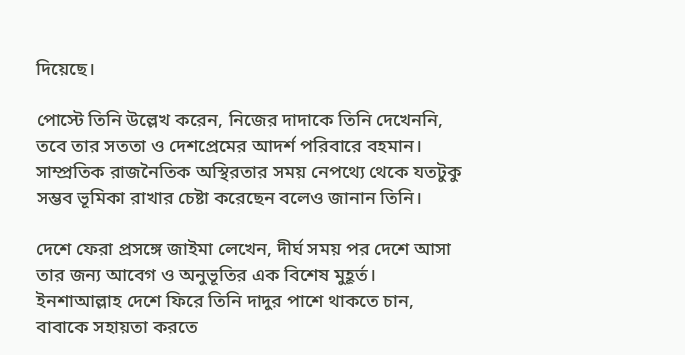দিয়েছে।

পোস্টে তিনি উল্লেখ করেন, নিজের দাদাকে তিনি দেখেননি, তবে তার সততা ও দেশপ্রেমের আদর্শ পরিবারে বহমান। সাম্প্রতিক রাজনৈতিক অস্থিরতার সময় নেপথ্যে থেকে যতটুকু সম্ভব ভূমিকা রাখার চেষ্টা করেছেন বলেও জানান তিনি।

দেশে ফেরা প্রসঙ্গে জাইমা লেখেন, দীর্ঘ সময় পর দেশে আসা তার জন্য আবেগ ও অনুভূতির এক বিশেষ মুহূর্ত। ইনশাআল্লাহ দেশে ফিরে তিনি দাদুর পাশে থাকতে চান, বাবাকে সহায়তা করতে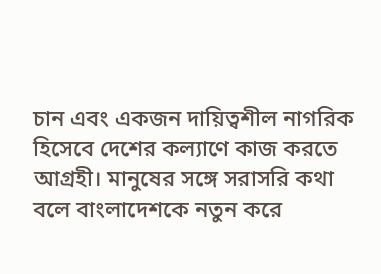চান এবং একজন দায়িত্বশীল নাগরিক হিসেবে দেশের কল্যাণে কাজ করতে আগ্রহী। মানুষের সঙ্গে সরাসরি কথা বলে বাংলাদেশকে নতুন করে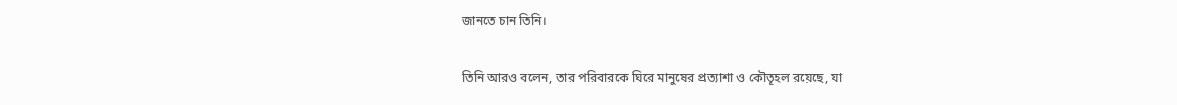জানতে চান তিনি।

তিনি আরও বলেন, তার পরিবারকে ঘিরে মানুষের প্রত্যাশা ও কৌতূহল রয়েছে, যা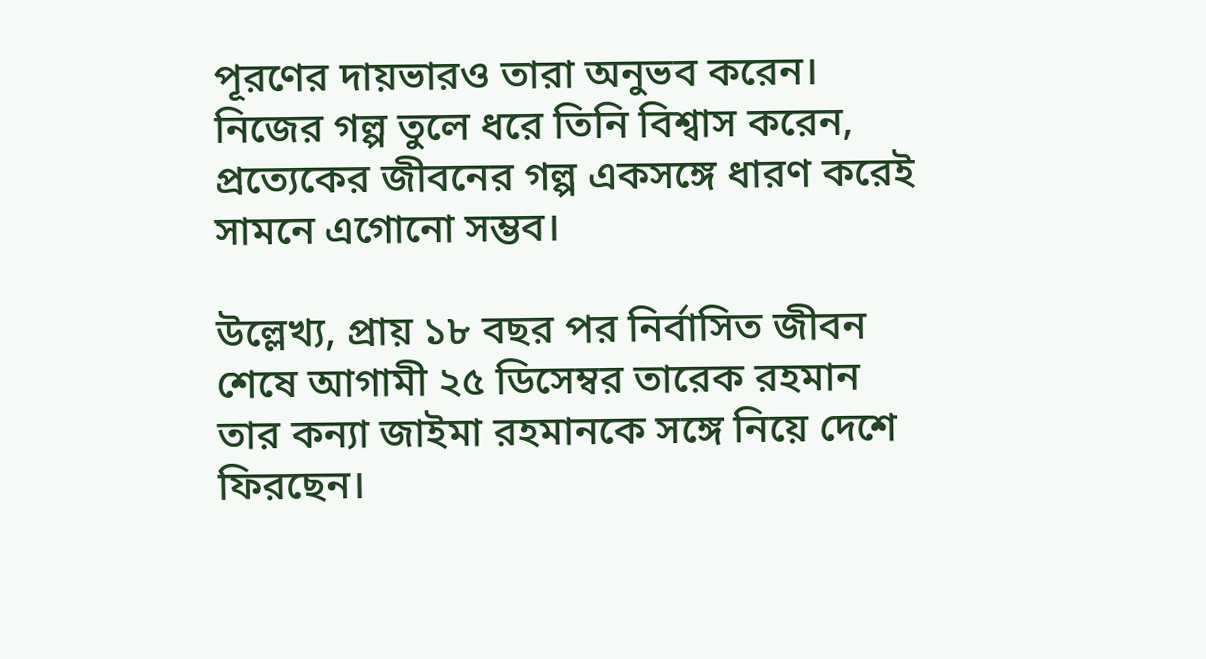পূরণের দায়ভারও তারা অনুভব করেন। নিজের গল্প তুলে ধরে তিনি বিশ্বাস করেন, প্রত্যেকের জীবনের গল্প একসঙ্গে ধারণ করেই সামনে এগোনো সম্ভব।

উল্লেখ্য, প্রায় ১৮ বছর পর নির্বাসিত জীবন শেষে আগামী ২৫ ডিসেম্বর তারেক রহমান তার কন্যা জাইমা রহমানকে সঙ্গে নিয়ে দেশে ফিরছেন।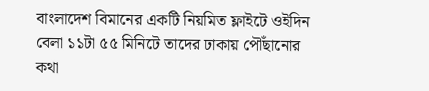বাংলাদেশ বিমানের একটি নিয়মিত ফ্লাইটে ওইদিন বেলা ১১টা ৫৫ মিনিটে তাদের ঢাকায় পৌঁছানোর কথা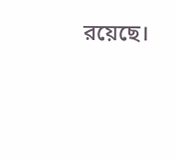রয়েছে।